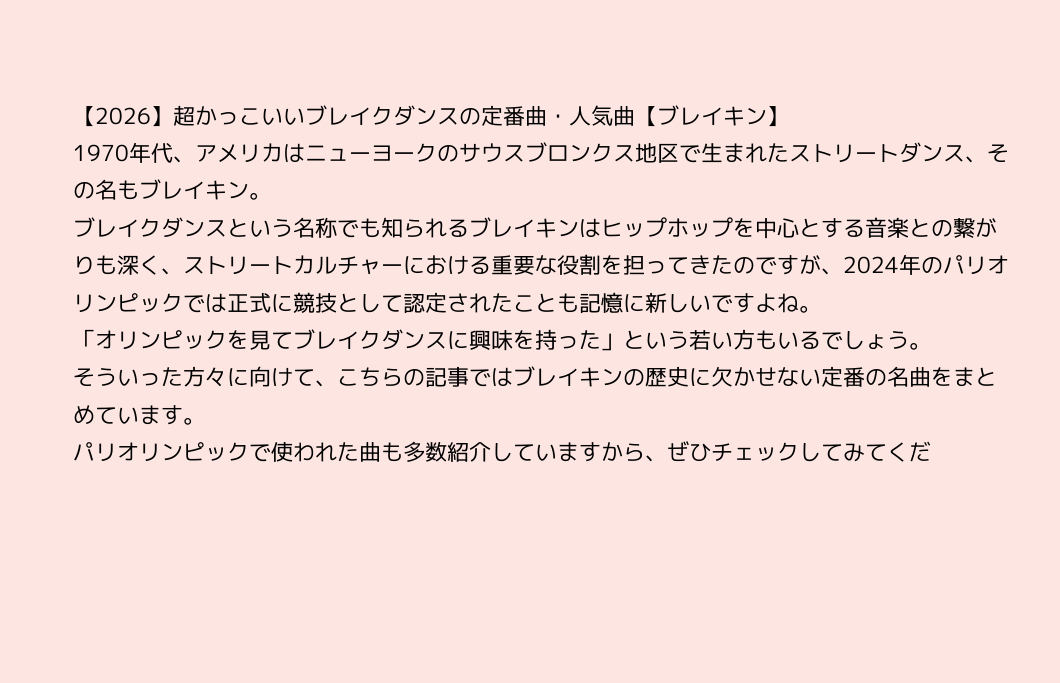【2026】超かっこいいブレイクダンスの定番曲・人気曲【ブレイキン】
1970年代、アメリカはニューヨークのサウスブロンクス地区で生まれたストリートダンス、その名もブレイキン。
ブレイクダンスという名称でも知られるブレイキンはヒップホップを中心とする音楽との繋がりも深く、ストリートカルチャーにおける重要な役割を担ってきたのですが、2024年のパリオリンピックでは正式に競技として認定されたことも記憶に新しいですよね。
「オリンピックを見てブレイクダンスに興味を持った」という若い方もいるでしょう。
そういった方々に向けて、こちらの記事ではブレイキンの歴史に欠かせない定番の名曲をまとめています。
パリオリンピックで使われた曲も多数紹介していますから、ぜひチェックしてみてくだ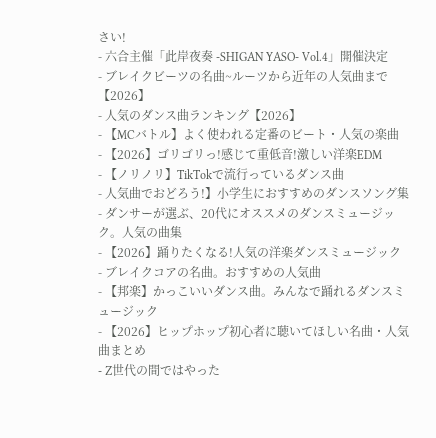さい!
- 六合主催「此岸夜奏 -SHIGAN YASO- Vol.4」開催決定
- ブレイクビーツの名曲~ルーツから近年の人気曲まで【2026】
- 人気のダンス曲ランキング【2026】
- 【MCバトル】よく使われる定番のビート・人気の楽曲
- 【2026】ゴリゴリっ!感じて重低音!激しい洋楽EDM
- 【ノリノリ】TikTokで流行っているダンス曲
- 人気曲でおどろう!】小学生におすすめのダンスソング集
- ダンサーが選ぶ、20代にオススメのダンスミュージック。人気の曲集
- 【2026】踊りたくなる!人気の洋楽ダンスミュージック
- ブレイクコアの名曲。おすすめの人気曲
- 【邦楽】かっこいいダンス曲。みんなで踊れるダンスミュージック
- 【2026】ヒップホップ初心者に聴いてほしい名曲・人気曲まとめ
- Z世代の間ではやった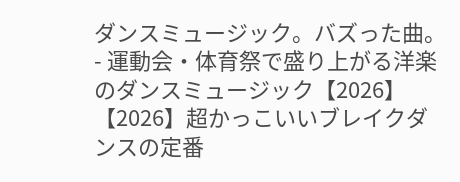ダンスミュージック。バズった曲。
- 運動会・体育祭で盛り上がる洋楽のダンスミュージック【2026】
【2026】超かっこいいブレイクダンスの定番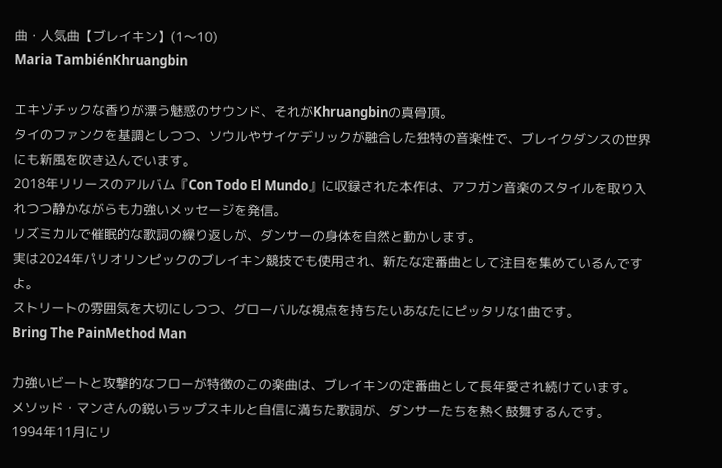曲・人気曲【ブレイキン】(1〜10)
Maria TambiénKhruangbin

エキゾチックな香りが漂う魅惑のサウンド、それがKhruangbinの真骨頂。
タイのファンクを基調としつつ、ソウルやサイケデリックが融合した独特の音楽性で、ブレイクダンスの世界にも新風を吹き込んでいます。
2018年リリースのアルバム『Con Todo El Mundo』に収録された本作は、アフガン音楽のスタイルを取り入れつつ静かながらも力強いメッセージを発信。
リズミカルで催眠的な歌詞の繰り返しが、ダンサーの身体を自然と動かします。
実は2024年パリオリンピックのブレイキン競技でも使用され、新たな定番曲として注目を集めているんですよ。
ストリートの雰囲気を大切にしつつ、グローバルな視点を持ちたいあなたにピッタリな1曲です。
Bring The PainMethod Man

力強いビートと攻撃的なフローが特徴のこの楽曲は、ブレイキンの定番曲として長年愛され続けています。
メソッド・マンさんの鋭いラップスキルと自信に満ちた歌詞が、ダンサーたちを熱く鼓舞するんです。
1994年11月にリ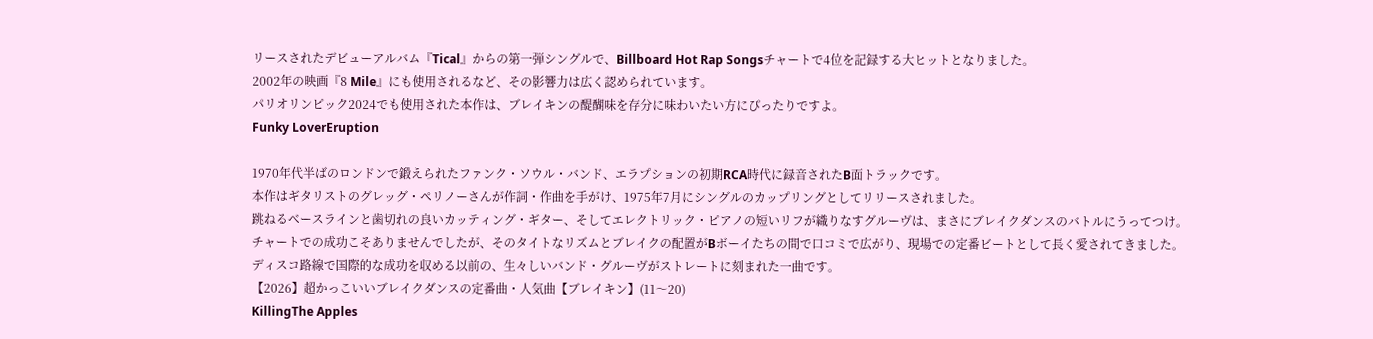リースされたデビューアルバム『Tical』からの第一弾シングルで、Billboard Hot Rap Songsチャートで4位を記録する大ヒットとなりました。
2002年の映画『8 Mile』にも使用されるなど、その影響力は広く認められています。
パリオリンピック2024でも使用された本作は、ブレイキンの醍醐味を存分に味わいたい方にぴったりですよ。
Funky LoverEruption

1970年代半ばのロンドンで鍛えられたファンク・ソウル・バンド、エラプションの初期RCA時代に録音されたB面トラックです。
本作はギタリストのグレッグ・ペリノーさんが作詞・作曲を手がけ、1975年7月にシングルのカップリングとしてリリースされました。
跳ねるベースラインと歯切れの良いカッティング・ギター、そしてエレクトリック・ピアノの短いリフが織りなすグルーヴは、まさにブレイクダンスのバトルにうってつけ。
チャートでの成功こそありませんでしたが、そのタイトなリズムとブレイクの配置がBボーイたちの間で口コミで広がり、現場での定番ビートとして長く愛されてきました。
ディスコ路線で国際的な成功を収める以前の、生々しいバンド・グルーヴがストレートに刻まれた一曲です。
【2026】超かっこいいブレイクダンスの定番曲・人気曲【ブレイキン】(11〜20)
KillingThe Apples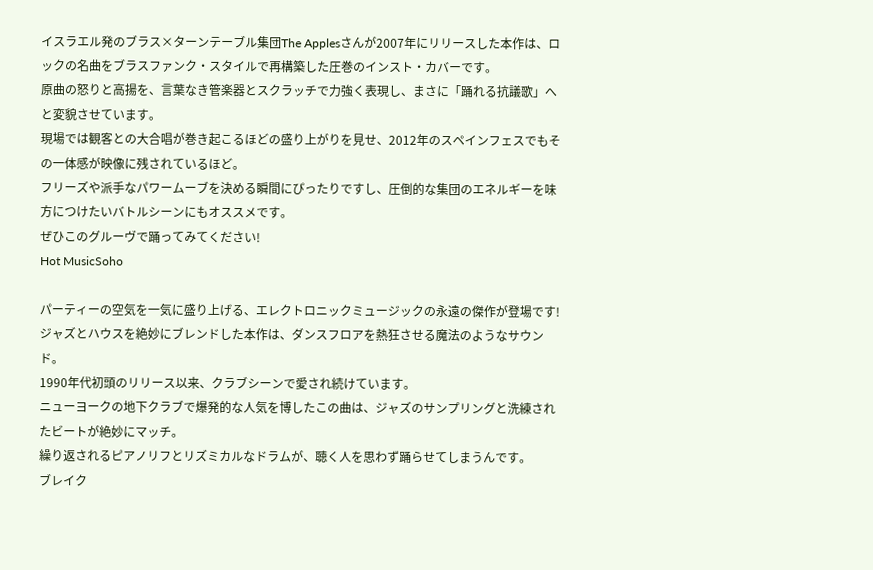イスラエル発のブラス×ターンテーブル集団The Applesさんが2007年にリリースした本作は、ロックの名曲をブラスファンク・スタイルで再構築した圧巻のインスト・カバーです。
原曲の怒りと高揚を、言葉なき管楽器とスクラッチで力強く表現し、まさに「踊れる抗議歌」へと変貌させています。
現場では観客との大合唱が巻き起こるほどの盛り上がりを見せ、2012年のスペインフェスでもその一体感が映像に残されているほど。
フリーズや派手なパワームーブを決める瞬間にぴったりですし、圧倒的な集団のエネルギーを味方につけたいバトルシーンにもオススメです。
ぜひこのグルーヴで踊ってみてください!
Hot MusicSoho

パーティーの空気を一気に盛り上げる、エレクトロニックミュージックの永遠の傑作が登場です!
ジャズとハウスを絶妙にブレンドした本作は、ダンスフロアを熱狂させる魔法のようなサウンド。
1990年代初頭のリリース以来、クラブシーンで愛され続けています。
ニューヨークの地下クラブで爆発的な人気を博したこの曲は、ジャズのサンプリングと洗練されたビートが絶妙にマッチ。
繰り返されるピアノリフとリズミカルなドラムが、聴く人を思わず踊らせてしまうんです。
ブレイク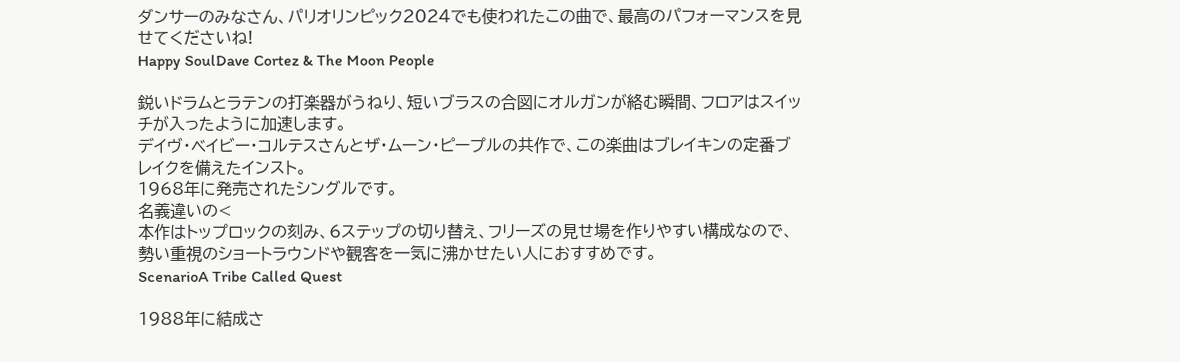ダンサーのみなさん、パリオリンピック2024でも使われたこの曲で、最高のパフォーマンスを見せてくださいね!
Happy SoulDave Cortez & The Moon People

鋭いドラムとラテンの打楽器がうねり、短いブラスの合図にオルガンが絡む瞬間、フロアはスイッチが入ったように加速します。
デイヴ・ベイビー・コルテスさんとザ・ムーン・ピープルの共作で、この楽曲はブレイキンの定番ブレイクを備えたインスト。
1968年に発売されたシングルです。
名義違いの<
本作はトップロックの刻み、6ステップの切り替え、フリーズの見せ場を作りやすい構成なので、勢い重視のショートラウンドや観客を一気に沸かせたい人におすすめです。
ScenarioA Tribe Called Quest

1988年に結成さ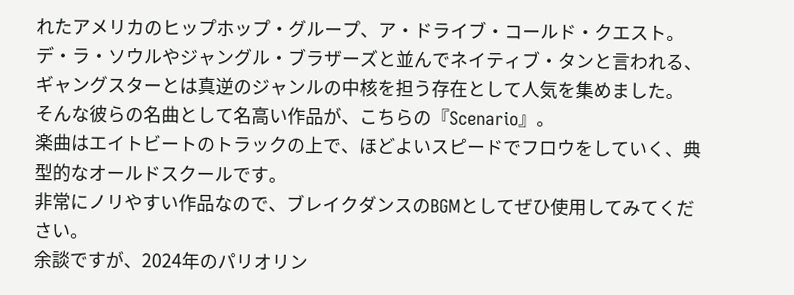れたアメリカのヒップホップ・グループ、ア・ドライブ・コールド・クエスト。
デ・ラ・ソウルやジャングル・ブラザーズと並んでネイティブ・タンと言われる、ギャングスターとは真逆のジャンルの中核を担う存在として人気を集めました。
そんな彼らの名曲として名高い作品が、こちらの『Scenario』。
楽曲はエイトビートのトラックの上で、ほどよいスピードでフロウをしていく、典型的なオールドスクールです。
非常にノリやすい作品なので、ブレイクダンスのBGMとしてぜひ使用してみてください。
余談ですが、2024年のパリオリン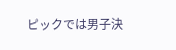ピックでは男子決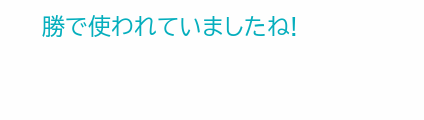勝で使われていましたね!